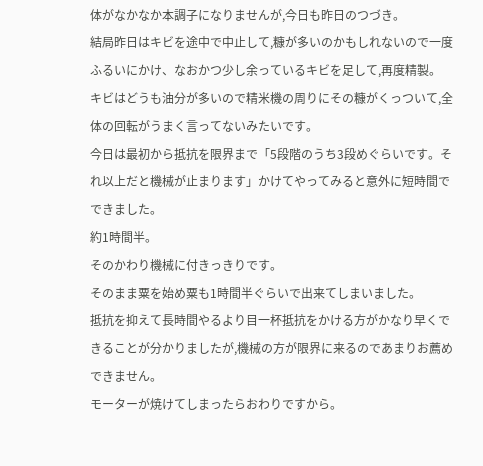体がなかなか本調子になりませんが,今日も昨日のつづき。
結局昨日はキビを途中で中止して,糠が多いのかもしれないので一度ふるいにかけ、なおかつ少し余っているキビを足して,再度精製。
キビはどうも油分が多いので精米機の周りにその糠がくっついて,全体の回転がうまく言ってないみたいです。
今日は最初から抵抗を限界まで「5段階のうち3段めぐらいです。それ以上だと機械が止まります」かけてやってみると意外に短時間でできました。
約1時間半。
そのかわり機械に付きっきりです。
そのまま粟を始め粟も1時間半ぐらいで出来てしまいました。
抵抗を抑えて長時間やるより目一杯抵抗をかける方がかなり早くできることが分かりましたが,機械の方が限界に来るのであまりお薦めできません。
モーターが焼けてしまったらおわりですから。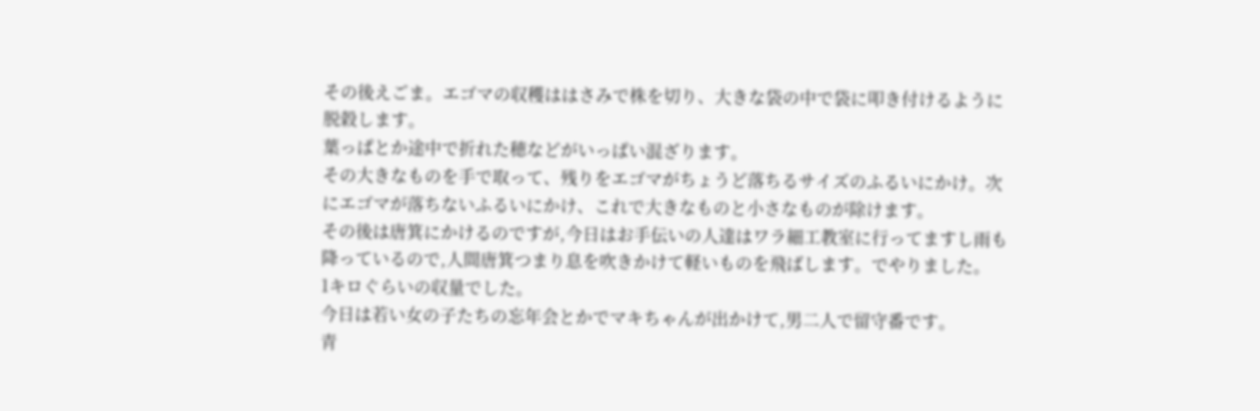その後えごま。エゴマの収穫ははさみで株を切り、大きな袋の中で袋に叩き付けるように脱穀します。
葉っぱとか途中で折れた穂などがいっぱい混ざります。
その大きなものを手で取って、残りをエゴマがちょうど落ちるサイズのふるいにかけ。次にエゴマが落ちないふるいにかけ、これで大きなものと小さなものが除けます。
その後は唐箕にかけるのですが,今日はお手伝いの人達はワラ細工教室に行ってますし雨も降っているので,人間唐箕つまり息を吹きかけて軽いものを飛ばします。でやりました。
1キロぐらいの収量でした。
今日は若い女の子たちの忘年会とかでマキちゃんが出かけて,男二人で留守番です。
青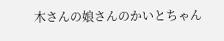木さんの娘さんのかいとちゃん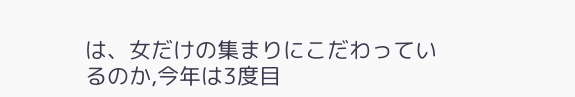は、女だけの集まりにこだわっているのか,今年は3度目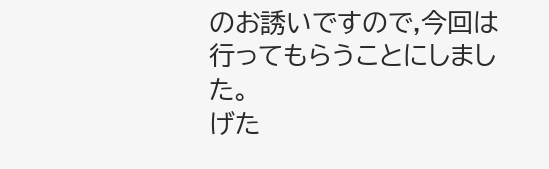のお誘いですので,今回は行ってもらうことにしました。
げた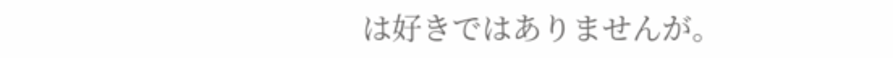は好きではありませんが。